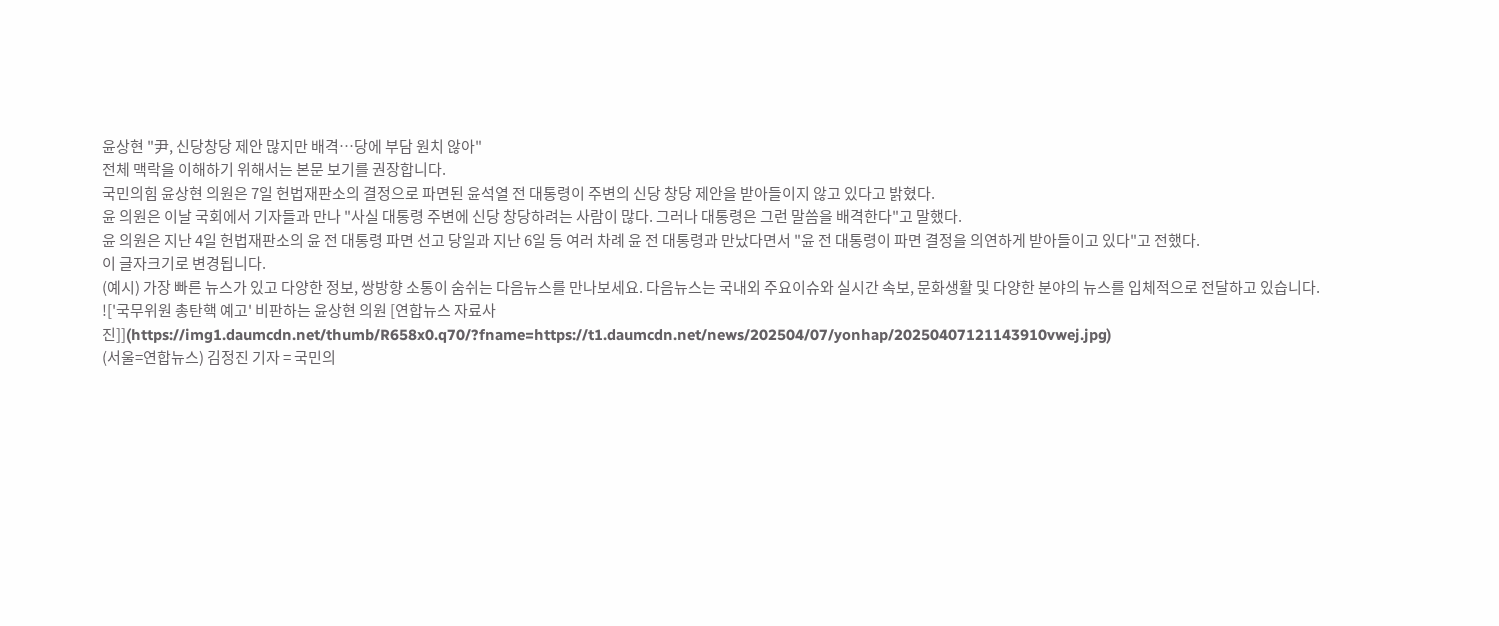윤상현 "尹, 신당창당 제안 많지만 배격…당에 부담 원치 않아"
전체 맥락을 이해하기 위해서는 본문 보기를 권장합니다.
국민의힘 윤상현 의원은 7일 헌법재판소의 결정으로 파면된 윤석열 전 대통령이 주변의 신당 창당 제안을 받아들이지 않고 있다고 밝혔다.
윤 의원은 이날 국회에서 기자들과 만나 "사실 대통령 주변에 신당 창당하려는 사람이 많다. 그러나 대통령은 그런 말씀을 배격한다"고 말했다.
윤 의원은 지난 4일 헌법재판소의 윤 전 대통령 파면 선고 당일과 지난 6일 등 여러 차례 윤 전 대통령과 만났다면서 "윤 전 대통령이 파면 결정을 의연하게 받아들이고 있다"고 전했다.
이 글자크기로 변경됩니다.
(예시) 가장 빠른 뉴스가 있고 다양한 정보, 쌍방향 소통이 숨쉬는 다음뉴스를 만나보세요. 다음뉴스는 국내외 주요이슈와 실시간 속보, 문화생활 및 다양한 분야의 뉴스를 입체적으로 전달하고 있습니다.
!['국무위원 총탄핵 예고' 비판하는 윤상현 의원 [연합뉴스 자료사진]](https://img1.daumcdn.net/thumb/R658x0.q70/?fname=https://t1.daumcdn.net/news/202504/07/yonhap/20250407121143910vwej.jpg)
(서울=연합뉴스) 김정진 기자 = 국민의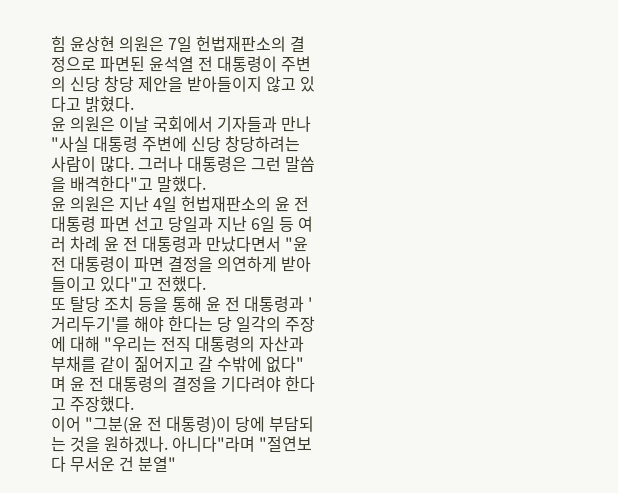힘 윤상현 의원은 7일 헌법재판소의 결정으로 파면된 윤석열 전 대통령이 주변의 신당 창당 제안을 받아들이지 않고 있다고 밝혔다.
윤 의원은 이날 국회에서 기자들과 만나 "사실 대통령 주변에 신당 창당하려는 사람이 많다. 그러나 대통령은 그런 말씀을 배격한다"고 말했다.
윤 의원은 지난 4일 헌법재판소의 윤 전 대통령 파면 선고 당일과 지난 6일 등 여러 차례 윤 전 대통령과 만났다면서 "윤 전 대통령이 파면 결정을 의연하게 받아들이고 있다"고 전했다.
또 탈당 조치 등을 통해 윤 전 대통령과 '거리두기'를 해야 한다는 당 일각의 주장에 대해 "우리는 전직 대통령의 자산과 부채를 같이 짊어지고 갈 수밖에 없다"며 윤 전 대통령의 결정을 기다려야 한다고 주장했다.
이어 "그분(윤 전 대통령)이 당에 부담되는 것을 원하겠나. 아니다"라며 "절연보다 무서운 건 분열"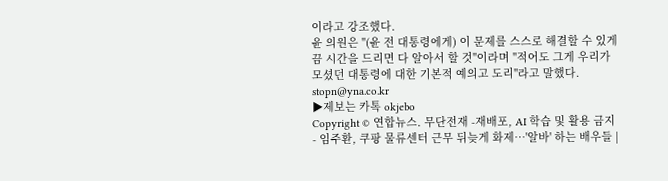이라고 강조했다.
윤 의원은 "(윤 전 대통령에게) 이 문제를 스스로 해결할 수 있게끔 시간을 드리면 다 알아서 할 것"이라며 "적어도 그게 우리가 모셨던 대통령에 대한 기본적 예의고 도리"라고 말했다.
stopn@yna.co.kr
▶제보는 카톡 okjebo
Copyright © 연합뉴스. 무단전재 -재배포, AI 학습 및 활용 금지
- 임주환, 쿠팡 물류센터 근무 뒤늦게 화제…'알바' 하는 배우들 |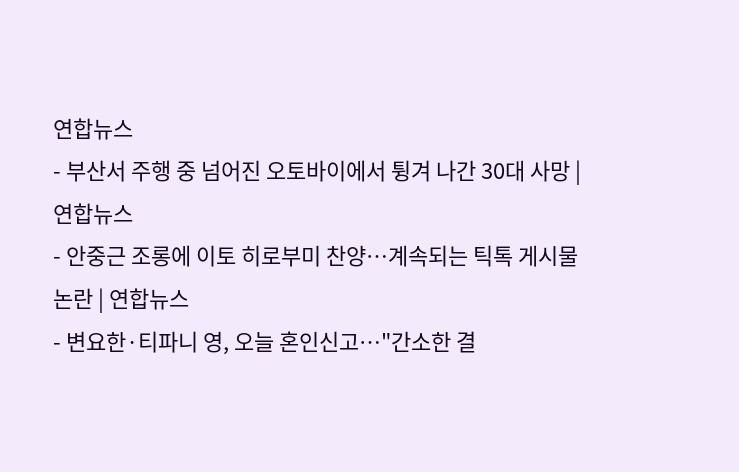연합뉴스
- 부산서 주행 중 넘어진 오토바이에서 튕겨 나간 30대 사망 | 연합뉴스
- 안중근 조롱에 이토 히로부미 찬양…계속되는 틱톡 게시물 논란 | 연합뉴스
- 변요한·티파니 영, 오늘 혼인신고…"간소한 결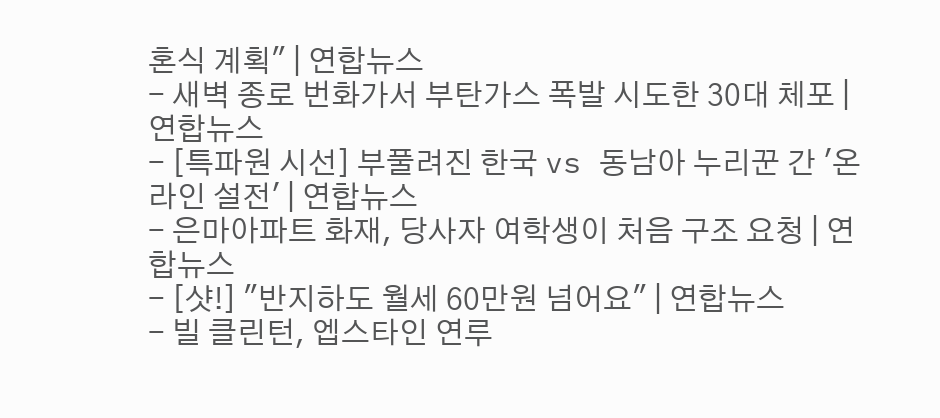혼식 계획" | 연합뉴스
- 새벽 종로 번화가서 부탄가스 폭발 시도한 30대 체포 | 연합뉴스
- [특파원 시선] 부풀려진 한국 vs 동남아 누리꾼 간 '온라인 설전' | 연합뉴스
- 은마아파트 화재, 당사자 여학생이 처음 구조 요청 | 연합뉴스
- [샷!] "반지하도 월세 60만원 넘어요" | 연합뉴스
- 빌 클린턴, 엡스타인 연루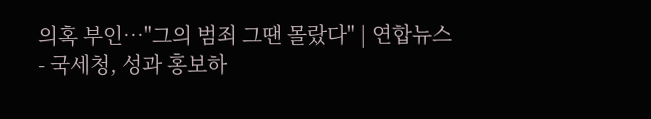의혹 부인…"그의 범죄 그땐 몰랐다" | 연합뉴스
- 국세청, 성과 홍보하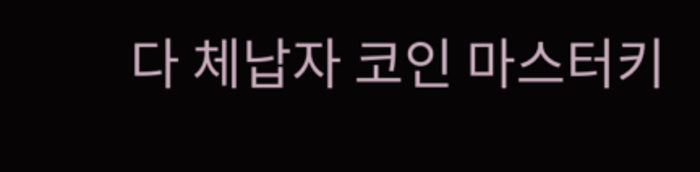다 체납자 코인 마스터키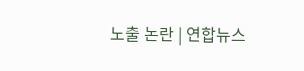노출 논란 | 연합뉴스